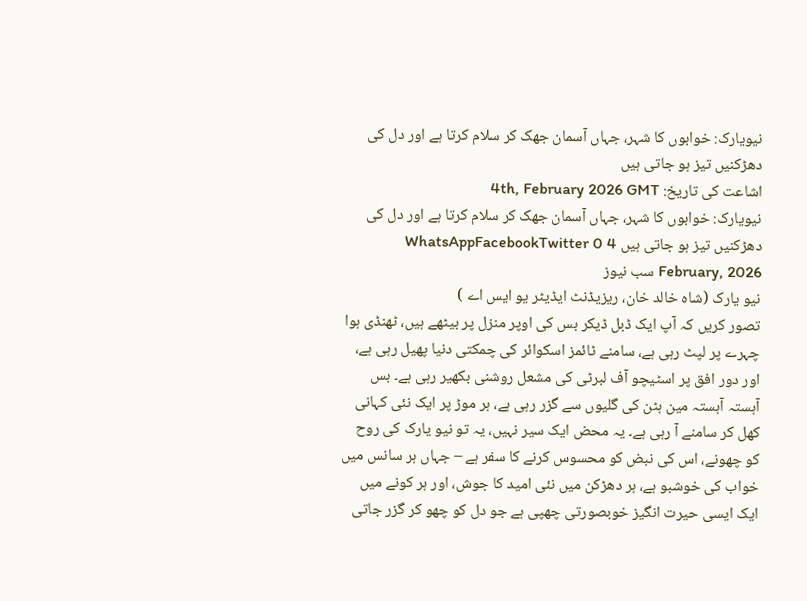نیویارک: خوابوں کا شہر، جہاں آسمان جھک کر سلام کرتا ہے اور دل کی دھڑکنیں تیز ہو جاتی ہیں
اشاعت کی تاریخ: 4th, February 2026 GMT
نیویارک: خوابوں کا شہر، جہاں آسمان جھک کر سلام کرتا ہے اور دل کی دھڑکنیں تیز ہو جاتی ہیں WhatsAppFacebookTwitter 0 4 February, 2026 سب نیوز
نیو یارک (شاہ خالد خان، ریزیڈنٹ ایڈیٹر یو ایس اے )
تصور کریں کہ آپ ایک ڈبل ڈیکر بس کی اوپر منزل پر بیٹھے ہیں، ٹھنڈی ہوا چہرے پر لپٹ رہی ہے، سامنے ٹائمز اسکوائر کی چمکتی دنیا پھیل رہی ہے، اور دور افق پر اسٹیچو آف لبرٹی کی مشعل روشنی بکھیر رہی ہے۔ بس آہستہ آہستہ مین ہٹن کی گلیوں سے گزر رہی ہے، ہر موڑ پر ایک نئی کہانی کھل کر سامنے آ رہی ہے۔ یہ محض ایک سیر نہیں، یہ تو نیو یارک کی روح کو چھونے، اس کی نبض کو محسوس کرنے کا سفر ہے – جہاں ہر سانس میں خواب کی خوشبو ہے، ہر دھڑکن میں نئی امید کا جوش، اور ہر کونے میں ایک ایسی حیرت انگیز خوبصورتی چھپی ہے جو دل کو چھو کر گزر جاتی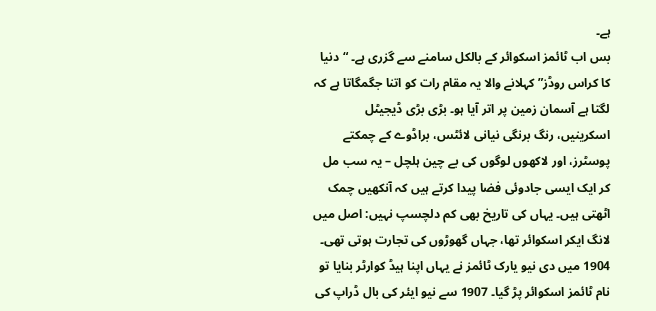ہے۔
بس اب ٹائمز اسکوائر کے بالکل سامنے سے گزری ہے۔ “دنیا کا کراس روڈز” کہلانے والا یہ مقام رات کو اتنا جگمگاتا ہے کہ لگتا ہے آسمان زمین پر اتر آیا ہو۔ بڑی بڑی ڈیجیٹل اسکرینیں، رنگ برنگی نیانی لائٹس، براڈوے کے چمکتے پوسٹرز، اور لاکھوں لوگوں کی بے چین ہلچل – یہ سب مل کر ایک ایسی جادوئی فضا پیدا کرتے ہیں کہ آنکھیں چمک اٹھتی ہیں۔ یہاں کی تاریخ بھی کم دلچسپ نہیں: اصل میں لانگ ایکر اسکوائر تھا، جہاں گھوڑوں کی تجارت ہوتی تھی۔ 1904 میں دی نیو یارک ٹائمز نے یہاں اپنا ہیڈ کوارٹر بنایا تو نام ٹائمز اسکوائر پڑ گیا۔ 1907 سے نیو ایئر کی بال ڈراپ کی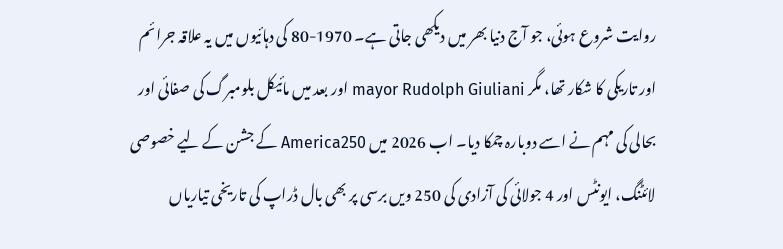روایت شروع ہوئی، جو آج دنیا بھر میں دیکھی جاتی ہے۔ 1970-80 کی دہائیوں میں یہ علاقہ جرائم اور تاریکی کا شکار تھا، مگر mayor Rudolph Giuliani اور بعد میں مائیکل بلومبرگ کی صفائی اور بحالی کی مہم نے اسے دوبارہ چمکا دیا۔ اب 2026 میں America250 کے جشن کے لیے خصوصی لائٹنگ، ایونٹس اور 4 جولائی کی آزادی کی 250 ویں برسی پر بھی بال ڈراپ کی تاریخی تیاریاں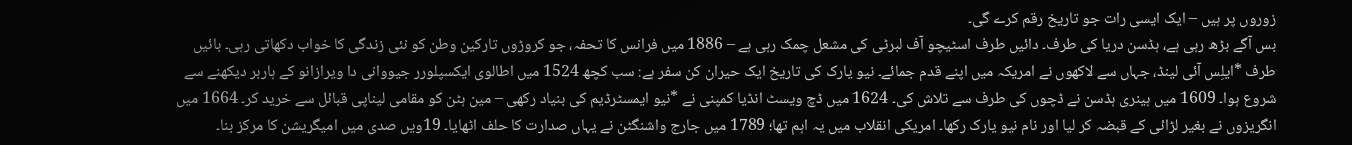زوروں پر ہیں – ایک ایسی رات جو تاریخ رقم کرے گی۔
بس آگے بڑھ رہی ہے، ہڈسن دریا کی طرف۔ دائیں طرف اسٹیچو آف لبرٹی کی مشعل چمک رہی ہے – 1886 میں فرانس کا تحفہ، جو کروڑوں تارکین وطن کو نئی زندگی کا خواب دکھاتی رہی۔ بائیں طرف *ایلِس آئی لینڈ، جہاں سے لاکھوں نے امریکہ میں اپنے قدم جمائے۔ نیو یارک کی تاریخ ایک حیران کن سفر ہے: سب کچھ 1524 میں اطالوی ایکسپلورر جیووانی دا ویرازانو کے ہاربر دیکھنے سے شروع ہوا۔ 1609 میں ہینری ہڈسن نے ڈچوں کی طرف سے تلاش کی۔ 1624 میں ڈچ ویسٹ انڈیا کمپنی نے *نیو ایمسٹرڈیم کی بنیاد رکھی – مین ہٹن کو مقامی لیناپی قبائل سے خرید کر۔ 1664 میں انگریزوں نے بغیر لڑائی کے قبضہ کر لیا اور نام نیو یارک رکھا۔ امریکی انقلاب میں یہ اہم تھا؛ 1789 میں جارج واشنگٹن نے یہاں صدارت کا حلف اٹھایا۔ 19ویں صدی میں امیگریشن کا مرکز بنا۔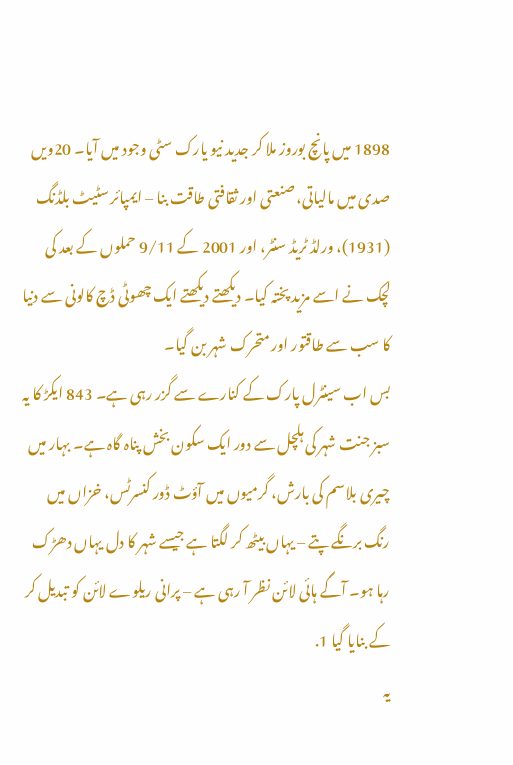1898 میں پانچ بوروز ملا کر جدید نیو یارک سٹی وجود میں آیا۔ 20ویں صدی میں مالیاتی، صنعتی اور ثقافتی طاقت بنا – ایمپائر سٹیٹ بلڈنگ (1931)، ورلڈ ٹریڈ سنٹر، اور 2001 کے 9/11 حملوں کے بعد کی لچک نے اسے مزید پختہ کیا۔ دیکھتے دیکھتے ایک چھوٹی ڈچ کالونی سے دنیا کا سب سے طاقتور اور متحرک شہر بن گیا۔
بس اب سینٹرل پارک کے کنارے سے گزر رہی ہے۔ 843 ایکڑ کا یہ سبز جنت شہر کی ہلچل سے دور ایک سکون بخش پناہ گاہ ہے۔ بہار میں چیری بلاسم کی بارش، گرمیوں میں آؤٹ ڈور کنسرٹس، خزاں میں رنگ برنگے پتے – یہاں بیٹھ کر لگتا ہے جیسے شہر کا دل یہاں دھڑک رہا ہو۔ آگے ہائی لائن نظر آ رہی ہے – پرانی ریلوے لائن کو تبدیل کر کے بنایا گیا 1.
یہ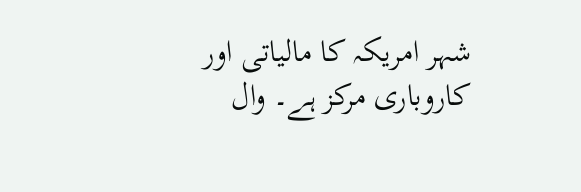شہر امریکہ کا مالیاتی اور کاروباری مرکز ہے۔ وال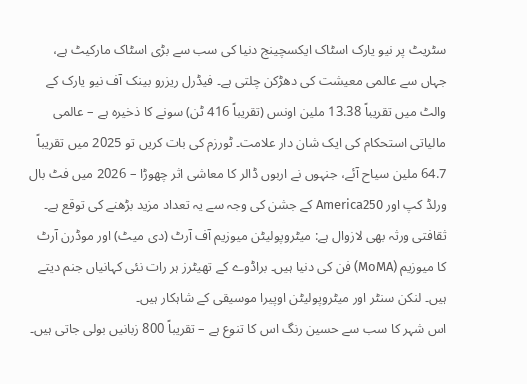سٹریٹ پر نیو یارک اسٹاک ایکسچینج دنیا کی سب سے بڑی اسٹاک مارکیٹ ہے، جہاں سے عالمی معیشت کی دھڑکن چلتی ہے۔ فیڈرل ریزرو بینک آف نیو یارک کے والٹ میں تقریباً 13.38 ملین اونس (تقریباً 416 ٹن) سونے کا ذخیرہ ہے – عالمی مالیاتی استحکام کی ایک شان دار علامت۔ ٹورزم کی بات کریں تو 2025 میں تقریباً 64.7 ملین سیاح آئے، جنہوں نے اربوں ڈالر کا معاشی اثر چھوڑا – 2026 میں فٹ بال ورلڈ کپ اور America250 کے جشن کی وجہ سے یہ تعداد مزید بڑھنے کی توقع ہے۔
ثقافتی ورثہ بھی لازوال ہے: میٹروپولیٹن میوزیم آف آرٹ (دی میٹ) اور موڈرن آرٹ کا میوزیم (MoMA) فن کی دنیا ہیں۔ براڈوے کے تھیٹرز ہر رات نئی کہانیاں جنم دیتے ہیں۔ لنکن سنٹر اور میٹروپولیٹن اوپیرا موسیقی کے شاہکار ہیں۔
اس شہر کا سب سے حسین رنگ اس کا تنوع ہے – تقریباً 800 زبانیں بولی جاتی ہیں۔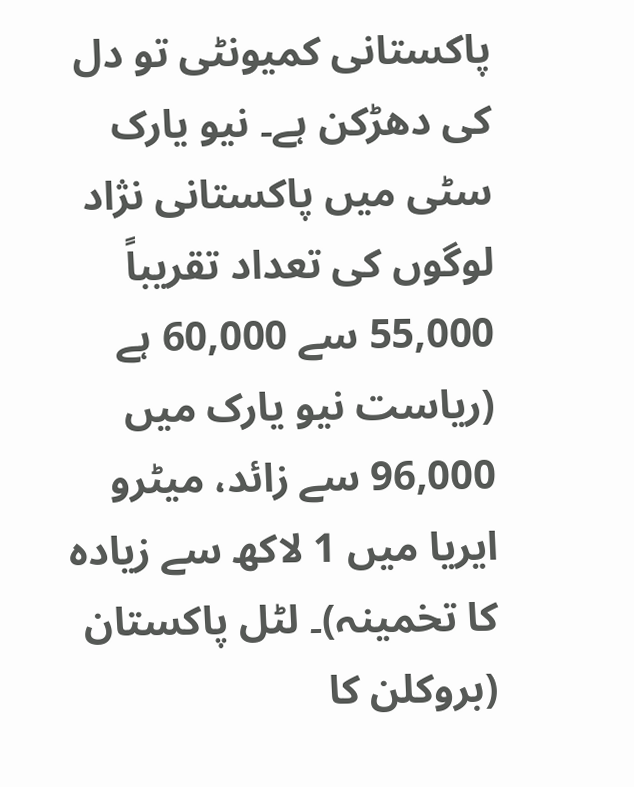پاکستانی کمیونٹی تو دل کی دھڑکن ہے۔ نیو یارک سٹی میں پاکستانی نژاد لوگوں کی تعداد تقریباً 55,000 سے 60,000 ہے (ریاست نیو یارک میں 96,000 سے زائد، میٹرو ایریا میں 1 لاکھ سے زیادہ کا تخمینہ)۔ لٹل پاکستان (بروکلن کا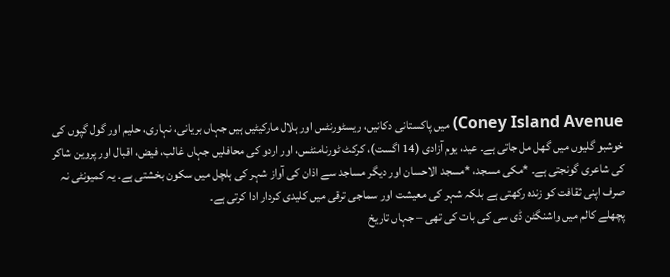Coney Island Avenue) میں پاکستانی دکانیں، ریسٹورنٹس اور ہلال مارکیٹیں ہیں جہاں بریانی، نہاری، حلیم اور گول گپوں کی خوشبو گلیوں میں گھل مل جاتی ہے۔ عید، یوم آزادی (14 اگست)، کرکٹ ٹورنامنٹس، اور اردو کی محافلیں جہاں غالب، فیض، اقبال اور پروین شاکر کی شاعری گونجتی ہے۔ *مکی مسجد، *مسجد الاحسان اور دیگر مساجد سے اذان کی آواز شہر کی ہلچل میں سکون بخشتی ہے۔ یہ کمیونٹی نہ صرف اپنی ثقافت کو زندہ رکھتی ہے بلکہ شہر کی معیشت اور سماجی ترقی میں کلیدی کردار ادا کرتی ہے۔
پچھلے کالم میں واشنگٹن ڈی سی کی بات کی تھی – جہاں تاریخ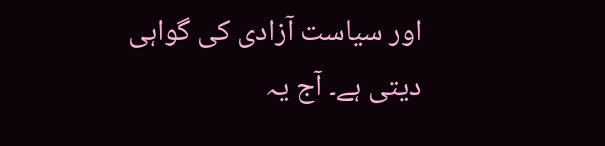اور سیاست آزادی کی گواہی دیتی ہے۔ آج یہ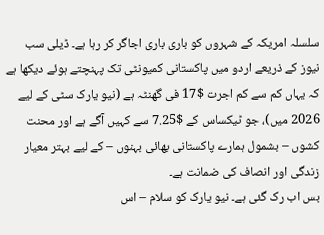سلسلہ امریکہ کے شہروں کو باری باری اجاگر کر رہا ہے۔ ڈیلی سب نیوز کے ذریعے اردو میں پاکستانی کمیونٹی تک پہنچتے ہوئے دیکھا ہے کہ یہاں کم سے کم اجرت $17 فی گھنٹہ ہے (نیو یارک سٹی کے لیے 2026 میں)، جو ٹیکساس کے $7.25 سے کہیں آگے ہے اور محنت کشوں – بشمول ہمارے پاکستانی بھائی بہنوں – کے لیے بہتر معیار زندگی اور انصاف کی ضمانت ہے۔
بس اب رک گئی ہے۔ نیو یارک کو سلام – اس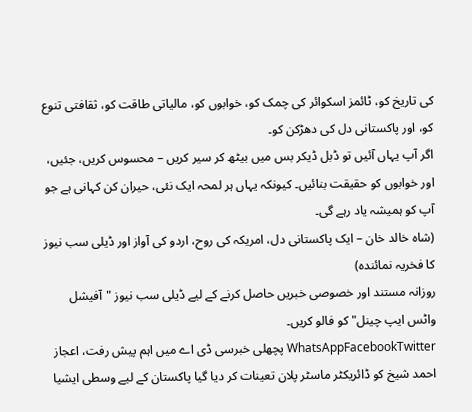کی تاریخ کو، ٹائمز اسکوائر کی چمک کو، خوابوں کو، مالیاتی طاقت کو، ثقافتی تنوع کو، اور پاکستانی دل کی دھڑکن کو۔
اگر آپ یہاں آئیں تو ڈبل ڈیکر بس میں بیٹھ کر سیر کریں – محسوس کریں، جئیں، اور خوابوں کو حقیقت بنائیں۔ کیونکہ یہاں ہر لمحہ ایک نئی، حیران کن کہانی ہے جو آپ کو ہمیشہ یاد رہے گی۔
(شاہ خالد خان – ایک پاکستانی دل، امریکہ کی روح، اردو کی آواز اور ڈیلی سب نیوز کا فخریہ نمائندہ)
روزانہ مستند اور خصوصی خبریں حاصل کرنے کے لیے ڈیلی سب نیوز "آفیشل واٹس ایپ چینل" کو فالو کریں۔
WhatsAppFacebookTwitter پچھلی خبرسی ڈی اے میں اہم پیش رفت، اعجاز احمد شیخ کو ڈائریکٹر ماسٹر پلان تعینات کر دیا گیا پاکستان کے لیے وسطی ایشیا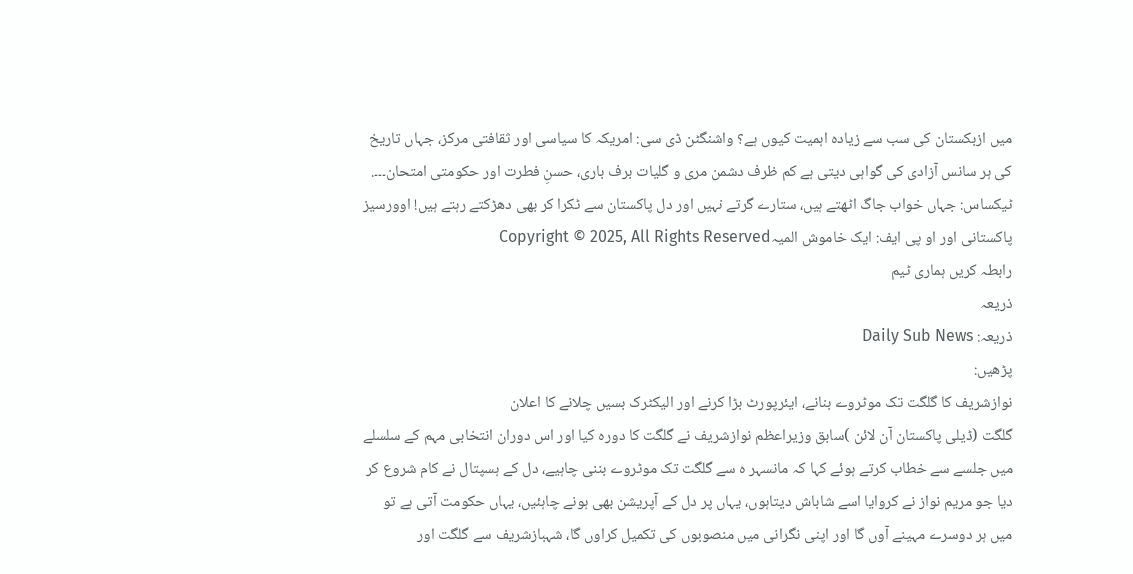میں ازبکستان کی سب سے زیادہ اہمیت کیوں ہے؟ واشنگٹن ڈی سی: امریکہ کا سیاسی اور ثقافتی مرکز، جہاں تاریخ کی ہر سانس آزادی کی گواہی دیتی ہے کم ظرف دشمن مری و گلیات برف باری، حسنِ فطرت اور حکومتی امتحان۔۔۔. ٹیکساس: جہاں خواب جاگ اٹھتے ہیں، ستارے گرتے نہیں اور دل پاکستان سے ٹکرا کر بھی دھڑکتے رہتے ہیں! اوورسیز پاکستانی اور او پی ایف: ایک خاموش المیہCopyright © 2025, All Rights Reserved
رابطہ کریں ہماری ٹیم
ذریعہ
ذریعہ: Daily Sub News
پڑھیں:
نوازشریف کا گلگت تک موٹروے بنانے، ایئرپورٹ بڑا کرنے اور الیکٹرک بسیں چلانے کا اعلان
گلگت (ڈیلی پاکستان آن لائن )سابق وزیراعظم نوازشریف نے گلگت کا دورہ کیا اور اس دوران انتخابی مہم کے سلسلے میں جلسے سے خطاب کرتے ہوئے کہا کہ مانسہر ہ سے گلگت تک موٹروے بننی چاہیے، دل کے ہسپتال نے کام شروع کر دیا جو مریم نواز نے کروایا اسے شاباش دیتاہوں، یہاں پر دل کے آپریشن بھی ہونے چاہئیں، یہاں حکومت آتی ہے تو میں ہر دوسرے مہینے آوں گا اور اپنی نگرانی میں منصوبوں کی تکمیل کراوں گا، شہبازشریف سے گلگت اور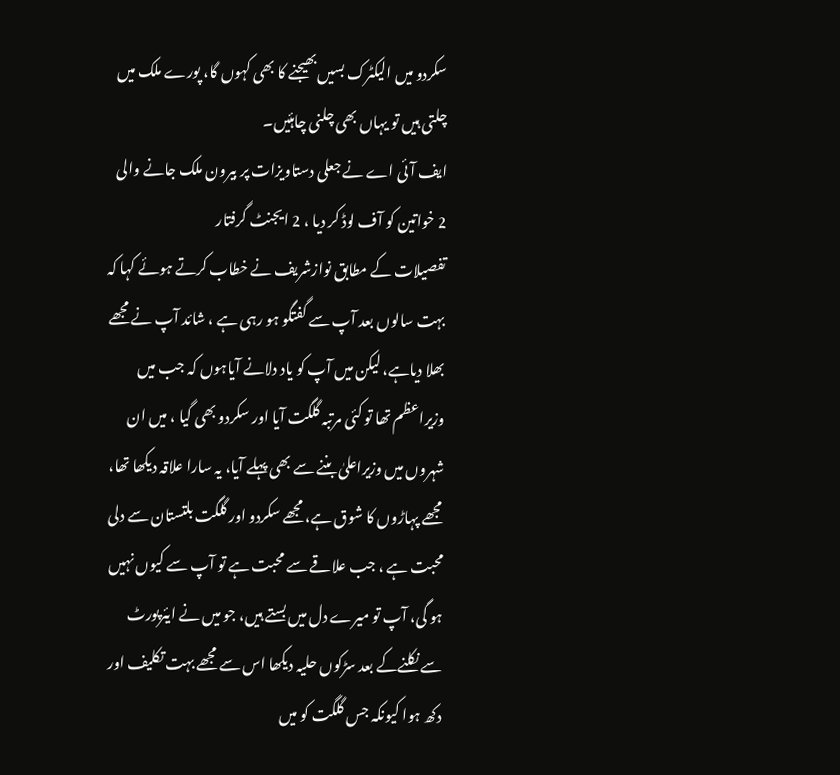سکردو میں الیکٹرک بسیں بھیجنے کا بھی کہوں گا، پورے ملک میں چلتی ہیں تو یہاں بھی چلنی چاہئیں۔
ایف آئی اے نے جعلی دستاویزات پر بیرون ملک جانے والی 2 خواتین کو آف لوڈ کر دیا ، 2 ایجنٹ گرفتار
تفصیلات کے مطابق نوازشریف نے خطاب کرتے ہوئے کہا کہ بہت سالوں بعد آپ سے گفتگو ہو رہی ہے ، شائد آپ نے مجھے بھلا دیاہے، لیکن میں آپ کو یاد دلانے آیاہوں کہ جب میں وزیراعظم تھا تو کئی مرتبہ گلگت آیا اور سکردو بھی گیا ، میں ان شہروں میں وزیراعلیٰ بننے سے بھی پہلے آیا، یہ سارا علاقہ دیکھا تھا، مجھے پہاڑوں کا شوق ہے، مجھے سکردو اور گلگت بلتستان سے دلی محبت ہے ، جب علاقے سے محبت ہے تو آپ سے کیوں نہیں ہو گی، آپ تو میرے دل میں بستے ہیں، جو میں نے ایئرپورٹ سے نکلنےکے بعد سڑکوں حلیہ دیکھا اس سے مجھے بہت تکلیف اور دکھ ہوا کیونکہ جس گلگت کو میں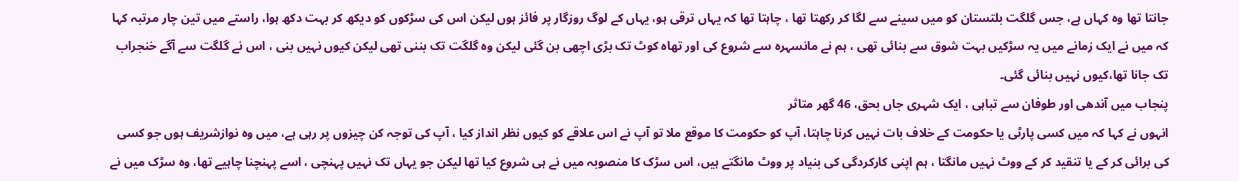جانتا تھا وہ کہاں ہے، جس گلگت بلتستان کو میں سینے سے لگا کر رکھتا تھا ، چاہتا تھا کہ یہاں ترقی ہو، یہاں کے لوگ روزگار پر فائز ہوں لیکن اس کی سڑکوں کو دیکھ کر بہت دکھ ہوا، راستے میں تین چار مرتبہ کہا کہ میں نے ایک زمانے میں یہ سڑکیں بہت شوق سے بنائی تھی ، ہم نے مانسہرہ سے شروع کی اور تھاہ کوٹ تک بڑی اچھی بن گئی لیکن وہ گلگت تک بننی تھی لیکن کیوں نہیں بنی ، اس نے گلگت سے آگے خنجراب تک جانا تھا،کیوں نہیں بنائی گئی۔
پنجاب میں آندھی اور طوفان سے تباہی ، ایک شہری جاں بحق، 46 گھر متاثر
انہوں نے کہا کہ میں کسی پارٹی یا حکومت کے خلاف بات نہیں کرنا چاہتا، آپ کو حکومت کا موقع ملا تو آپ نے اس علاقے کو کیوں نظر انداز کیا ، آپ کی توجہ کن چیزوں پر رہی ہے، میں وہ نوازشریف ہوں جو کسی کی برائی کر کے یا تنقید کر کے ووٹ نہیں مانگتا ، ہم اپنی کارکردگی کی بنیاد پر ووٹ مانگتے ہیں، اس سڑک کا منصوبہ میں نے ہی شروع کیا تھا لیکن جو یہاں تک نہیں پہنچی ، اسے پہنچنا چاہیے تھا، وہ سڑک میں نے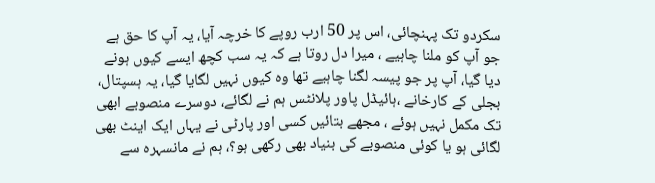سکردو تک پہنچائی، اس پر 50 ارب روپے کا خرچہ آیا، یہ آپ کا حق ہے جو آپ کو ملنا چاہیے ، میرا دل روتا ہے کہ یہ سب کچھ ایسے کیوں ہونے دیا گیا، آپ پر جو پیسہ لگنا چاہیے تھا وہ کیوں نہیں لگایا گیا، یہ ہسپتال، بجلی کے کارخانے ،ہائیڈل پاور پلانٹس ہم نے لگائے، دوسرے منصوبے ابھی تک مکمل نہیں ہوئے ، مجھے بتائیں کسی اور پارٹی نے یہاں ایک اینٹ بھی لگائی ہو یا کوئی منصوبے کی بنیاد بھی رکھی ہو؟، ہم نے مانسہرہ سے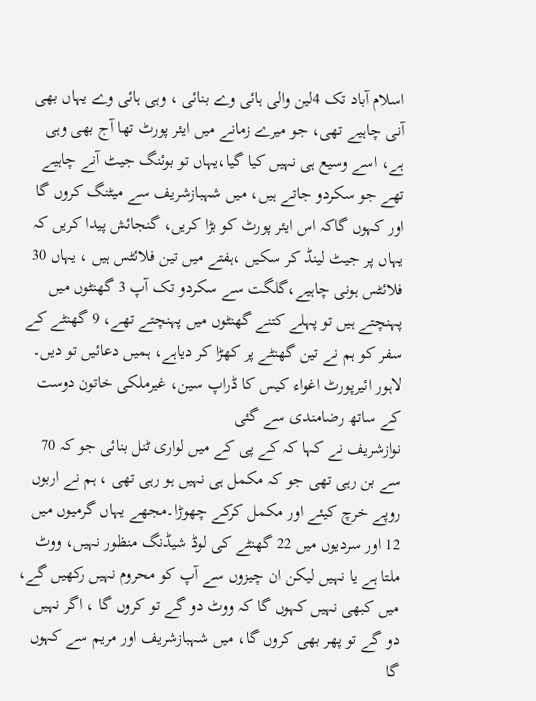اسلام آباد تک 4لین والی ہائی وے بنائی ، وہی ہائی وے یہاں بھی آنی چاہیے تھی، جو میرے زمانے میں ایئر پورٹ تھا آج بھی وہی ہے، اسے وسیع ہی نہیں کیا گیا،یہاں تو بوئنگ جیٹ آنے چاہیے تھے جو سکردو جاتے ہیں، میں شہبازشریف سے میٹنگ کروں گا اور کہوں گاکہ اس ایئر پورٹ کو بڑا کریں، گنجائش پیدا کریں کہ یہاں پر جیٹ لینڈ کر سکیں ،ہفتے میں تین فلائٹس ہیں ، یہاں 30 فلائٹس ہونی چاہیے،گلگت سے سکردو تک آپ 3 گھنٹوں میں پہنچتے ہیں تو پہلے کتنے گھنٹوں میں پہنچتے تھے، 9 گھنٹے کے سفر کو ہم نے تین گھنٹے پر کھڑا کر دیاہے، ہمیں دعائیں تو دیں۔
لاہور ائیرپورٹ اغواء کیس کا ڈراپ سین، غیرملکی خاتون دوست کے ساتھ رضامندی سے گئی
نوازشریف نے کہا کہ کے پی کے میں لواری ٹنل بنائی جو کہ 70 سے بن رہی تھی جو کہ مکمل ہی نہیں ہو رہی تھی ، ہم نے اربوں روپے خرچ کیئے اور مکمل کرکے چھوڑا۔مجھے یہاں گرمیوں میں 12 اور سردیوں میں 22 گھنٹے کی لوڈ شیڈنگ منظور نہیں، ووٹ ملتا ہے یا نہیں لیکن ان چیزوں سے آپ کو محروم نہیں رکھیں گے، میں کبھی نہیں کہوں گا کہ ووٹ دو گے تو کروں گا ، اگر نہیں دو گے تو پھر بھی کروں گا، میں شہبازشریف اور مریم سے کہوں گا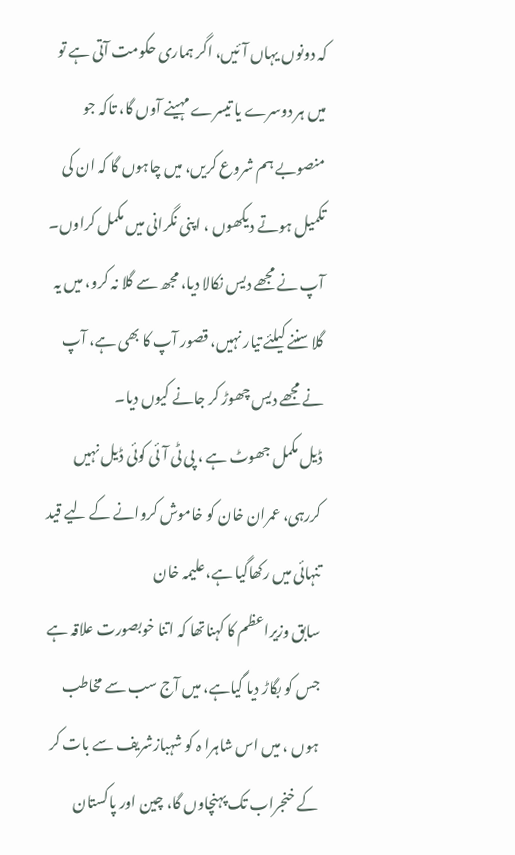کہ دونوں یہاں آئیں، اگر ہماری حکومت آتی ہے تو میں ہر دوسرے یا تیسرے مہینے آوں گا، تاکہ جو منصوبے ہم شروع کریں، میں چاہوں گا کہ ان کی تکمیل ہوتے دیکھوں ، اپنی نگرانی میں مکمل کراوں۔ آپ نے مجھے دیس نکالا دیا، مجھ سے گلا نہ کرو، میں یہ گلا سننے کیلئے تیار نہیں، قصور آپ کا بھی ہے، آپ نے مجھے دیس چھوڑ کر جانے کیوں دیا۔
ڈیل مکمل جھوٹ ہے ، پی ٹی آئی کوئی ڈیل نہیں کررہی، عمران خان کو خاموش کروانے کے لیے قید تنہائی میں رکھاگیا ہے،علیمہ خان
سابق وزیراعظم کا کہناتھا کہ اتنا خوبصورت علاقہ ہے جس کو بگاڑ دیا گیاہے، میں آج سب سے مخاطب ہوں ، میں اس شاہرا ہ کو شہبازشریف سے بات کر کے خنجراب تک پہنچاوں گا، چین اور پاکستان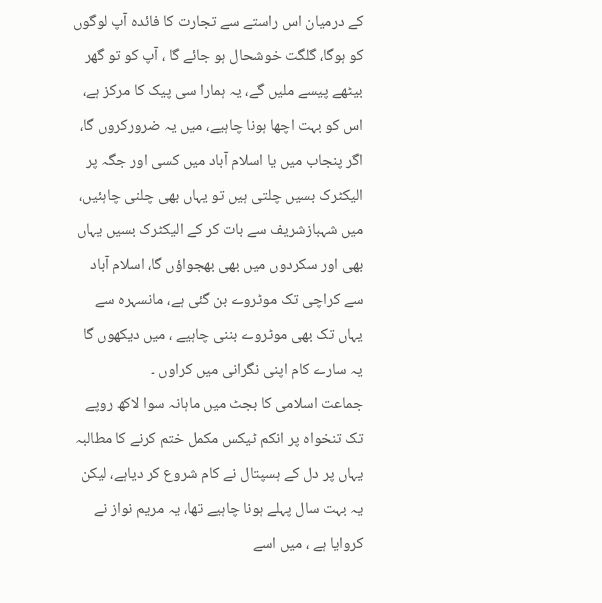کے درمیان اس راستے سے تجارت کا فائدہ آپ لوگوں کو ہوگا، گلگت خوشحال ہو جائے گا ، آپ کو تو گھر بیٹھے پیسے ملیں گے، یہ ہمارا سی پیک کا مرکز ہے، اس کو بہت اچھا ہونا چاہیے، میں یہ ضرورکروں گا، اگر پنجاب میں یا اسلام آباد میں کسی اور جگہ پر الیکٹرک بسیں چلتی ہیں تو یہاں بھی چلنی چاہئیں، میں شہبازشریف سے بات کر کے الیکٹرک بسیں یہاں بھی اور سکردوں میں بھی بھجواؤں گا، اسلام آباد سے کراچی تک موٹروے بن گئی ہے، مانسہرہ سے یہاں تک بھی موٹروے بننی چاہیے ، میں دیکھوں گا یہ سارے کام اپنی نگرانی میں کراوں ۔
جماعت اسلامی کا بجٹ میں ماہانہ سوا لاکھ روپے تک تنخواہ پر انکم ٹیکس مکمل ختم کرنے کا مطالبہ
یہاں پر دل کے ہسپتال نے کام شروع کر دیاہے، لیکن یہ بہت سال پہلے ہونا چاہیے تھا، یہ مریم نواز نے کروایا ہے ، میں اسے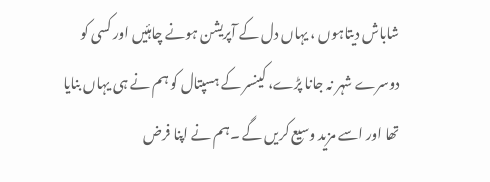شاباش دیتاہوں ، یہاں دل کے آپریشن ہونے چاہئیں اور کسی کو دوسرے شہر نہ جانا پڑے، کینسر کے ہسپتال کو ہم نے ہی یہاں بنایا تھا اور اسے مزید وسیع کریں گے ۔ہم نے اپنا فرض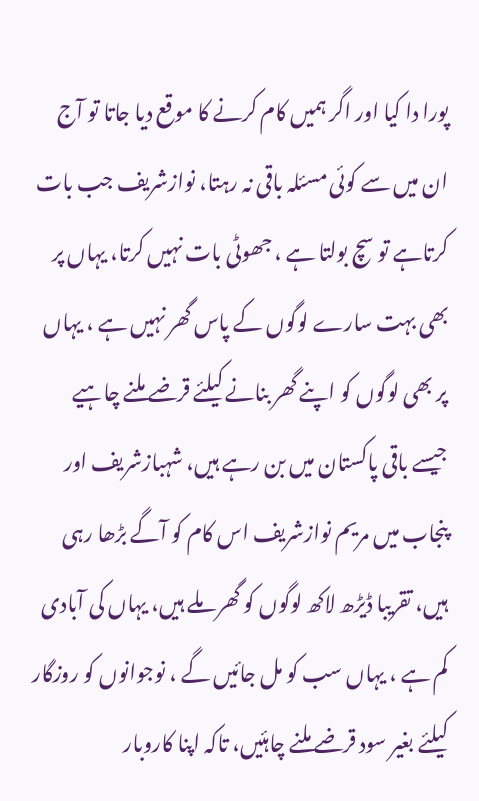پورا دا کیا اور اگر ہمیں کام کرنے کا موقع دیا جاتا تو آج ان میں سے کوئی مسئلہ باقی نہ رہتا، نوازشریف جب بات کرتاہے تو سچ بولتا ہے ، جھوٹی بات نہیں کرتا، یہاں پر بھی بہت سارے لوگوں کے پاس گھر نہیں ہے ، یہاں پر بھی لوگوں کو اپنے گھر بنانے کیلئے قرضے ملنے چاہیے جیسے باقی پاکستان میں بن رہے ہیں، شہبازشریف اور پنجاب میں مریم نوازشریف اس کام کو آگے بڑھا رہی ہیں، تقریبا ڈیڑھ لاکھ لوگوں کو گھر ملے ہیں، یہاں کی آبادی کم ہے ، یہاں سب کو مل جائیں گے ، نوجوانوں کو روزگار کیلئے بغیر سود قرضے ملنے چاہئیں، تاکہ اپنا کاروبار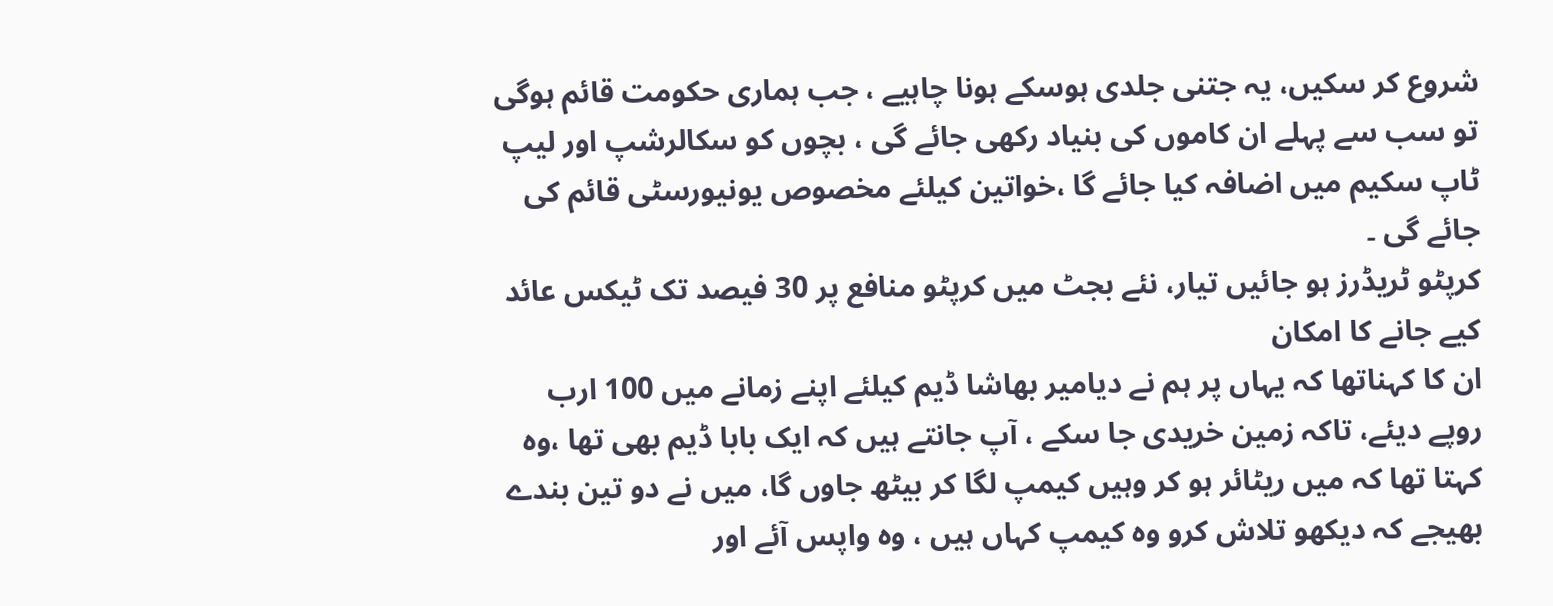شروع کر سکیں، یہ جتنی جلدی ہوسکے ہونا چاہیے ، جب ہماری حکومت قائم ہوگی تو سب سے پہلے ان کاموں کی بنیاد رکھی جائے گی ، بچوں کو سکالرشپ اور لیپ ٹاپ سکیم میں اضافہ کیا جائے گا ،خواتین کیلئے مخصوص یونیورسٹی قائم کی جائے گی ۔
کرپٹو ٹریڈرز ہو جائیں تیار، نئے بجٹ میں کرپٹو منافع پر 30 فیصد تک ٹیکس عائد کیے جانے کا امکان
ان کا کہناتھا کہ یہاں پر ہم نے دیامیر بھاشا ڈیم کیلئے اپنے زمانے میں 100 ارب روپے دیئے، تاکہ زمین خریدی جا سکے ، آپ جانتے ہیں کہ ایک بابا ڈیم بھی تھا ،وہ کہتا تھا کہ میں ریٹائر ہو کر وہیں کیمپ لگا کر بیٹھ جاوں گا، میں نے دو تین بندے بھیجے کہ دیکھو تلاش کرو وہ کیمپ کہاں ہیں ، وہ واپس آئے اور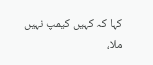کہا کہ کہیں کیمپ نہیں ملا،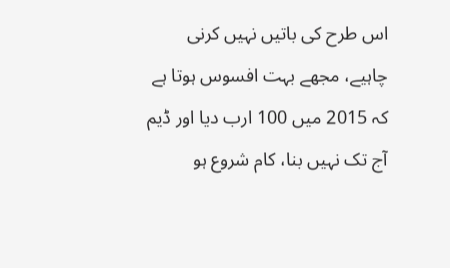اس طرح کی باتیں نہیں کرنی چاہیے، مجھے بہت افسوس ہوتا ہے کہ 2015 میں 100 ارب دیا اور ڈیم آج تک نہیں بنا، کام شروع ہو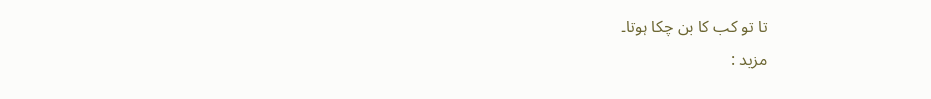تا تو کب کا بن چکا ہوتا۔
مزید :